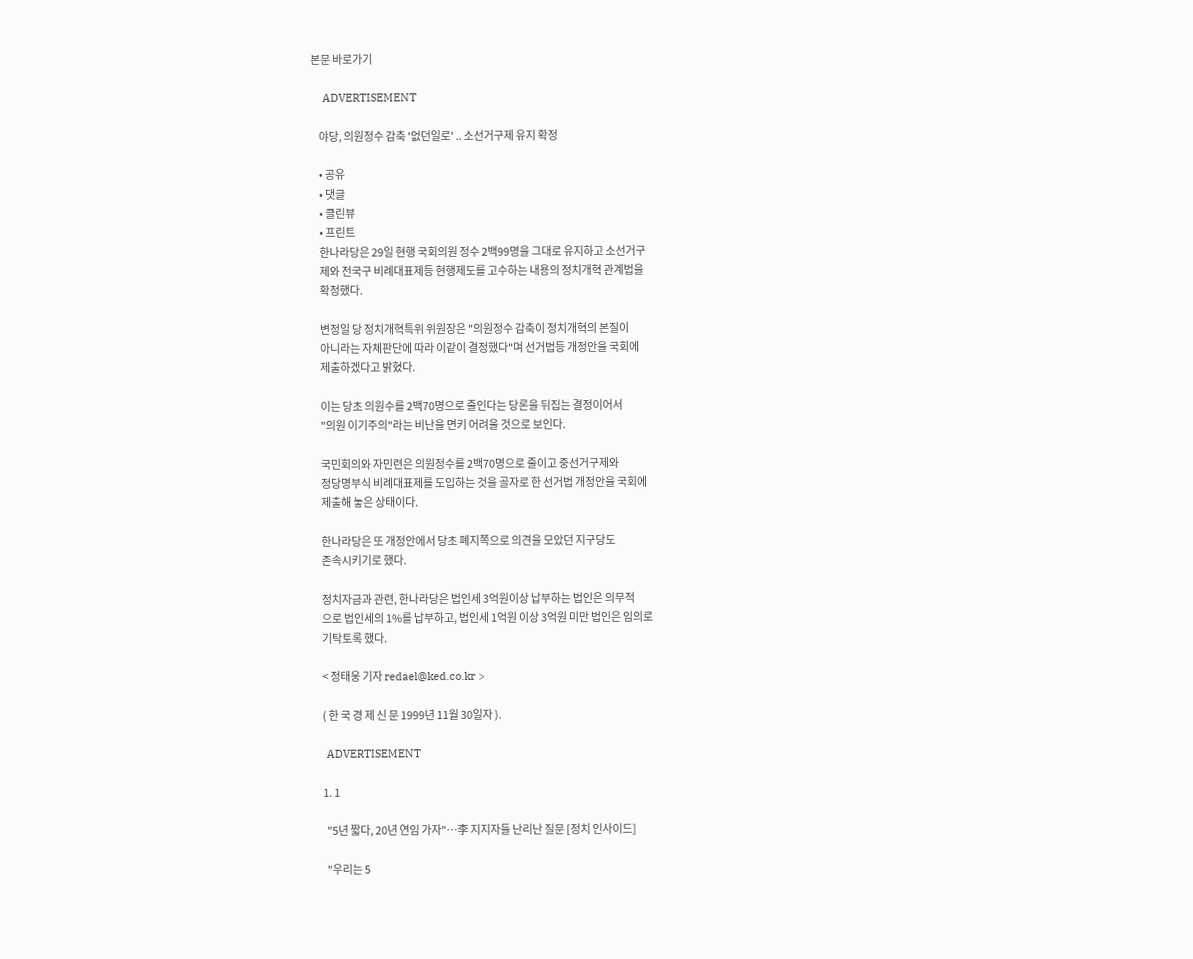본문 바로가기

    ADVERTISEMENT

    야당, 의원정수 감축 '없던일로' .. 소선거구제 유지 확정

    • 공유
    • 댓글
    • 클린뷰
    • 프린트
    한나라당은 29일 현행 국회의원 정수 2백99명을 그대로 유지하고 소선거구
    제와 전국구 비례대표제등 현행제도를 고수하는 내용의 정치개혁 관계법을
    확정했다.

    변정일 당 정치개혁특위 위원장은 "의원정수 감축이 정치개혁의 본질이
    아니라는 자체판단에 따라 이같이 결정했다"며 선거법등 개정안을 국회에
    제출하겠다고 밝혔다.

    이는 당초 의원수를 2백70명으로 줄인다는 당론을 뒤집는 결정이어서
    "의원 이기주의"라는 비난을 면키 어려울 것으로 보인다.

    국민회의와 자민련은 의원정수를 2백70명으로 줄이고 중선거구제와
    정당명부식 비례대표제를 도입하는 것을 골자로 한 선거법 개정안을 국회에
    제출해 놓은 상태이다.

    한나라당은 또 개정안에서 당초 폐지쪽으로 의견을 모았던 지구당도
    존속시키기로 했다.

    정치자금과 관련, 한나라당은 법인세 3억원이상 납부하는 법인은 의무적
    으로 법인세의 1%를 납부하고, 법인세 1억원 이상 3억원 미만 법인은 임의로
    기탁토록 했다.

    < 정태웅 기자 redael@ked.co.kr >

    ( 한 국 경 제 신 문 1999년 11월 30일자 ).

    ADVERTISEMENT

    1. 1

      "5년 짧다, 20년 연임 가자"…李 지지자들 난리난 질문 [정치 인사이드]

      "우리는 5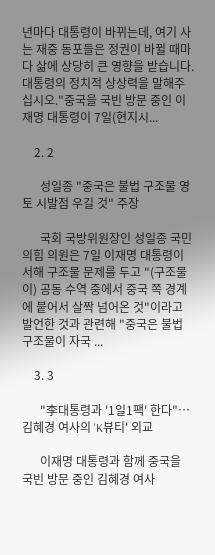년마다 대통령이 바뀌는데, 여기 사는 재중 동포들은 정권이 바뀔 때마다 삶에 상당히 큰 영향을 받습니다. 대통령의 정치적 상상력을 말해주십시오."중국을 국빈 방문 중인 이재명 대통령이 7일(현지시...

    2. 2

      성일종 "중국은 불법 구조물 영토 시발점 우길 것" 주장

      국회 국방위원장인 성일종 국민의힘 의원은 7일 이재명 대통령이 서해 구조물 문제를 두고 "(구조물이) 공동 수역 중에서 중국 쪽 경계에 붙어서 살짝 넘어온 것"이라고 발언한 것과 관련해 "중국은 불법 구조물이 자국 ...

    3. 3

      "李대통령과 '1일1팩' 한다"…김혜경 여사의 'K뷰티' 외교

      이재명 대통령과 함께 중국을 국빈 방문 중인 김혜경 여사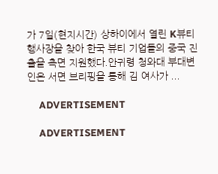가 7일(현지시간) 상하이에서 열린 K뷰티 행사장을 찾아 한국 뷰티 기업들의 중국 진출을 측면 지원했다.안귀령 청와대 부대변인은 서면 브리핑을 통해 김 여사가 ...

    ADVERTISEMENT

    ADVERTISEMENT